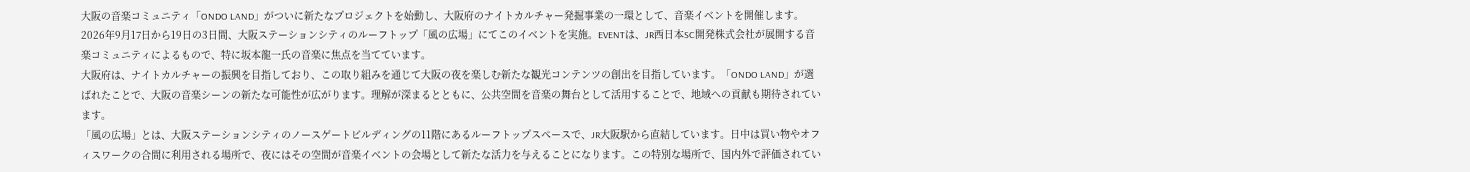大阪の音楽コミュニティ「ONDO LAND」がついに新たなプロジェクトを始動し、大阪府のナイトカルチャー発掘事業の一環として、音楽イベントを開催します。2026年9月17日から19日の3日間、大阪ステーションシティのルーフトップ「風の広場」にてこのイベントを実施。EVENTは、JR西日本SC開発株式会社が展開する音楽コミュニティによるもので、特に坂本龍一氏の音楽に焦点を当てています。
大阪府は、ナイトカルチャーの振興を目指しており、この取り組みを通じて大阪の夜を楽しむ新たな観光コンテンツの創出を目指しています。「ONDO LAND」が選ばれたことで、大阪の音楽シーンの新たな可能性が広がります。理解が深まるとともに、公共空間を音楽の舞台として活用することで、地域への貢献も期待されています。
「風の広場」とは、大阪ステーションシティのノースゲートビルディングの11階にあるルーフトップスペースで、JR大阪駅から直結しています。日中は買い物やオフィスワークの合間に利用される場所で、夜にはその空間が音楽イベントの会場として新たな活力を与えることになります。この特別な場所で、国内外で評価されてい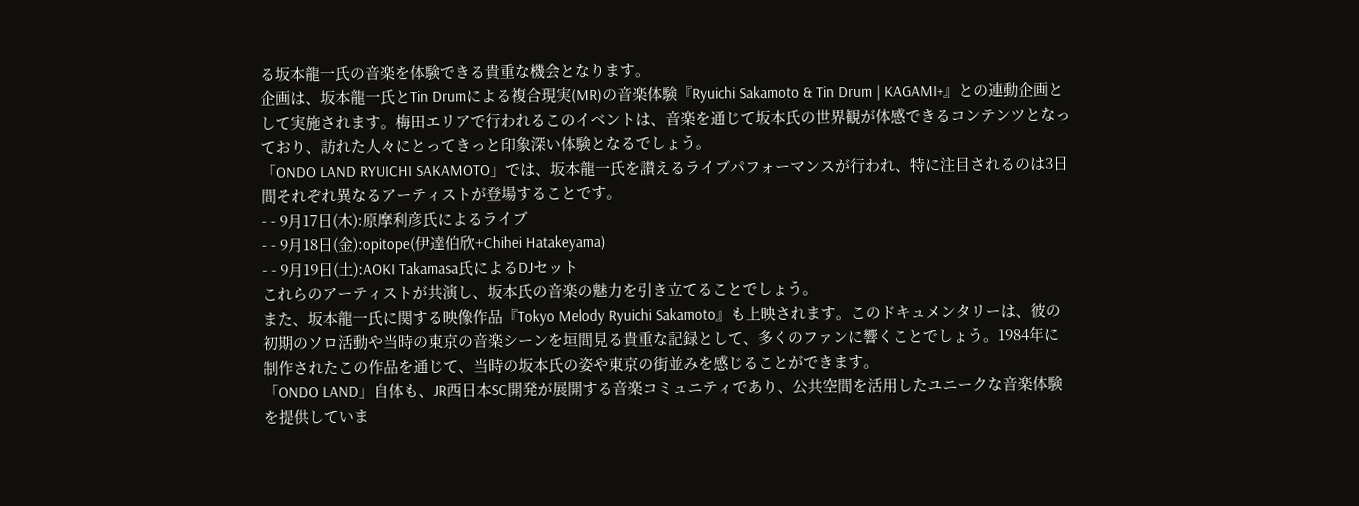る坂本龍一氏の音楽を体験できる貴重な機会となります。
企画は、坂本龍一氏とTin Drumによる複合現実(MR)の音楽体験『Ryuichi Sakamoto & Tin Drum | KAGAMI+』との連動企画として実施されます。梅田エリアで行われるこのイベントは、音楽を通じて坂本氏の世界観が体感できるコンテンツとなっており、訪れた人々にとってきっと印象深い体験となるでしょう。
「ONDO LAND RYUICHI SAKAMOTO」では、坂本龍一氏を讃えるライブパフォーマンスが行われ、特に注目されるのは3日間それぞれ異なるアーティストが登場することです。
- - 9月17日(木):原摩利彦氏によるライブ
- - 9月18日(金):opitope(伊達伯欣+Chihei Hatakeyama)
- - 9月19日(土):AOKI Takamasa氏によるDJセット
これらのアーティストが共演し、坂本氏の音楽の魅力を引き立てることでしょう。
また、坂本龍一氏に関する映像作品『Tokyo Melody Ryuichi Sakamoto』も上映されます。このドキュメンタリーは、彼の初期のソロ活動や当時の東京の音楽シーンを垣間見る貴重な記録として、多くのファンに響くことでしょう。1984年に制作されたこの作品を通じて、当時の坂本氏の姿や東京の街並みを感じることができます。
「ONDO LAND」自体も、JR西日本SC開発が展開する音楽コミュニティであり、公共空間を活用したユニークな音楽体験を提供していま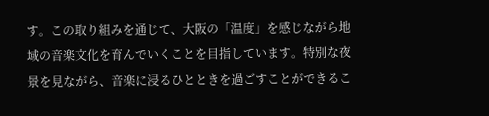す。この取り組みを通じて、大阪の「温度」を感じながら地域の音楽文化を育んでいくことを目指しています。特別な夜景を見ながら、音楽に浸るひとときを過ごすことができるこ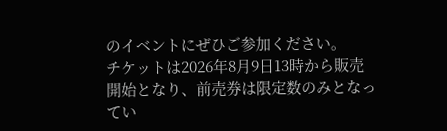のイベントにぜひご参加ください。
チケットは2026年8月9日13時から販売開始となり、前売券は限定数のみとなってい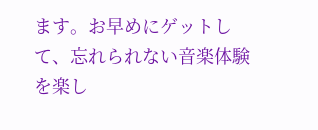ます。お早めにゲットして、忘れられない音楽体験を楽し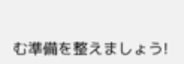む準備を整えましょう!